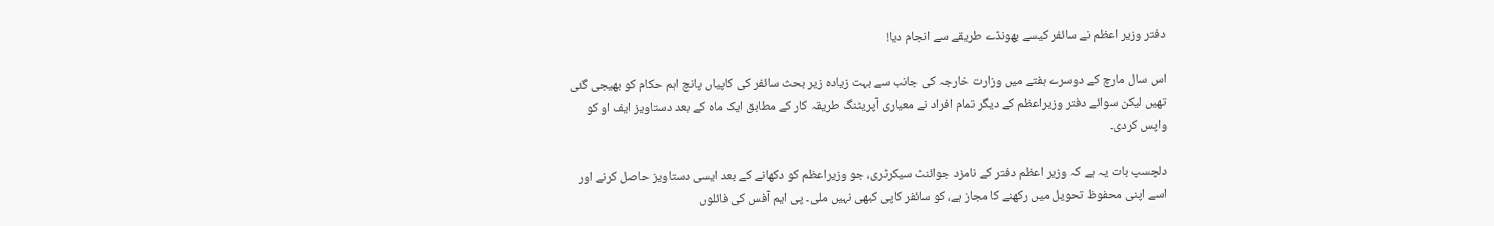دفتر وزیر اعظم نے سائفر کیسے بھونڈے طریقے سے انجام دیا!

اس سال مارچ کے دوسرے ہفتے میں وزارت خارجہ کی جانب سے بہت زیادہ زیر بحث سائفر کی کاپیاں پانچ اہم حکام کو بھیجی گئی تھیں لیکن سوائے دفتر وزیراعظم کے دیگر تمام افراد نے معیاری آپریٹنگ طریقہ کار کے مطابق ایک ماہ کے بعد دستاویز ایف او کو واپس کردی۔

دلچسپ بات یہ ہے کہ وزیر اعظم دفتر کے نامزد جوائنٹ سیکرٹری، جو وزیراعظم کو دکھانے کے بعد ایسی دستاویز حاصل کرنے اور اسے اپنی محفوظ تحویل میں رکھنے کا مجاز ہے، کو سائفر کاپی کبھی نہیں ملی۔ پی ایم آفس کی فائلوں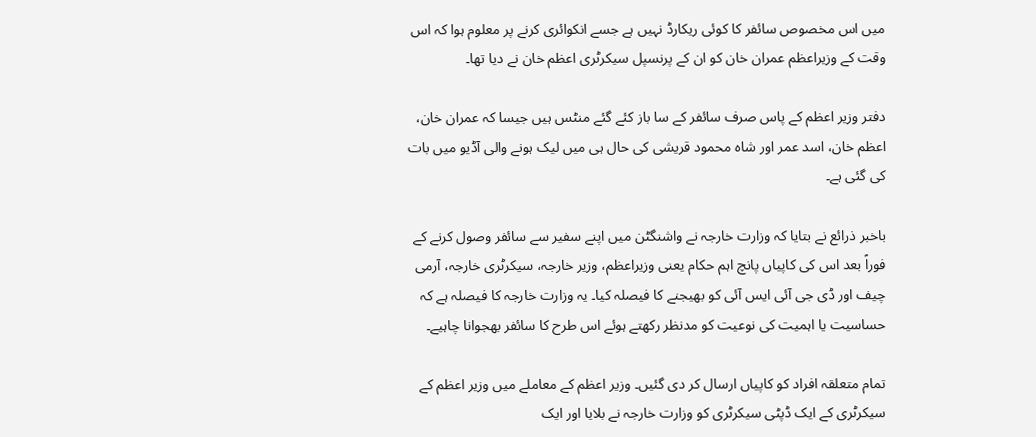میں اس مخصوص سائفر کا کوئی ریکارڈ نہیں ہے جسے انکوائری کرنے پر معلوم ہوا کہ اس وقت کے وزیراعظم عمران خان کو ان کے پرنسپل سیکرٹری اعظم خان نے دیا تھا۔

دفتر وزیر اعظم کے پاس صرف سائفر کے سا باز کئے گئے منٹس ہیں جیسا کہ عمران خان، اعظم خان، اسد عمر اور شاہ محمود قریشی کی حال ہی میں لیک ہونے والی آڈیو میں بات کی گئی ہے۔

باخبر ذرائع نے بتایا کہ وزارت خارجہ نے واشنگٹن میں اپنے سفیر سے سائفر وصول کرنے کے فوراً بعد اس کی کاپیاں پانچ اہم حکام یعنی وزیراعظم، وزیر خارجہ، سیکرٹری خارجہ، آرمی چیف اور ڈی جی آئی ایس آئی کو بھیجنے کا فیصلہ کیا۔ یہ وزارت خارجہ کا فیصلہ ہے کہ حساسیت یا اہمیت کی نوعیت کو مدنظر رکھتے ہوئے اس طرح کا سائفر بھجوانا چاہیے۔

تمام متعلقہ افراد کو کاپیاں ارسال کر دی گئیں۔ وزیر اعظم کے معاملے میں وزیر اعظم کے سیکرٹری کے ایک ڈپٹی سیکرٹری کو وزارت خارجہ نے بلایا اور ایک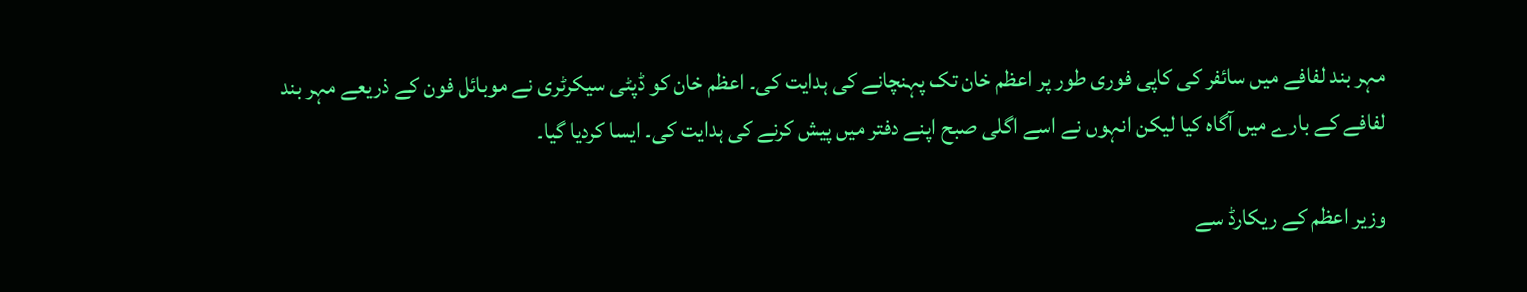مہر بند لفافے میں سائفر کی کاپی فوری طور پر اعظم خان تک پہنچانے کی ہدایت کی۔ اعظم خان کو ڈپٹی سیکرٹری نے موبائل فون کے ذریعے مہر بند لفافے کے بارے میں آگاہ کیا لیکن انہوں نے اسے اگلی صبح اپنے دفتر میں پیش کرنے کی ہدایت کی۔ ایسا کردیا گیا۔

وزیر اعظم کے ریکارڈ سے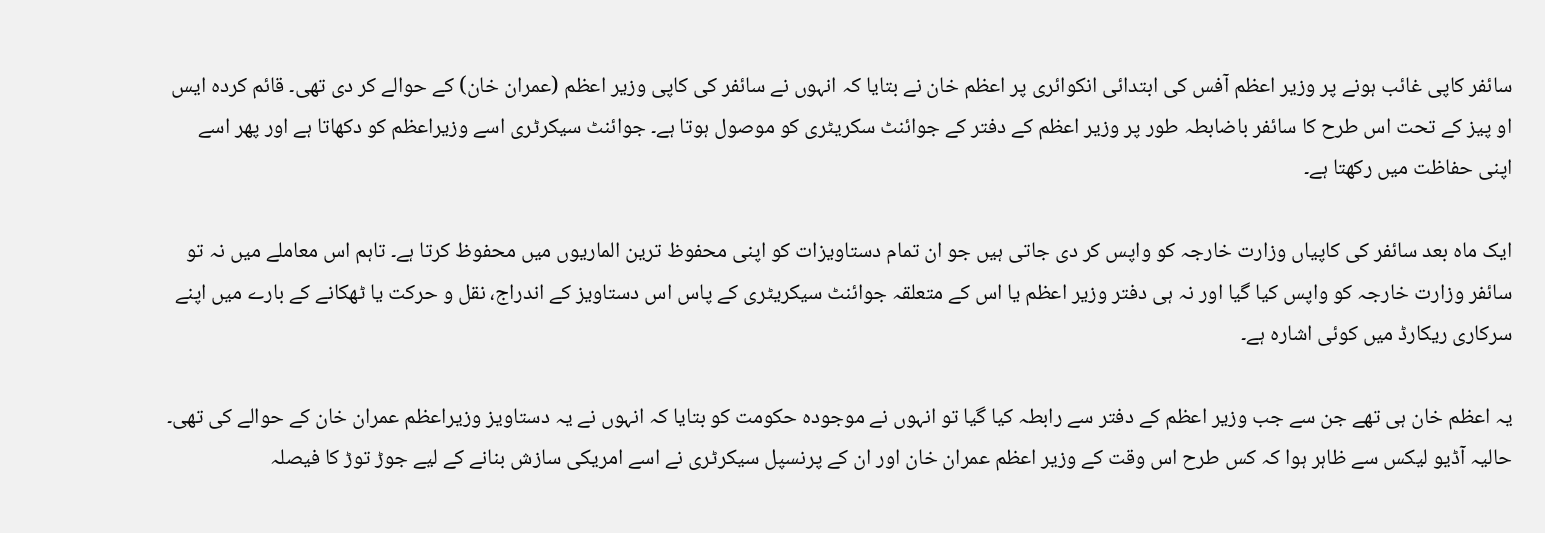سائفر کاپی غائب ہونے پر وزیر اعظم آفس کی ابتدائی انکوائری پر اعظم خان نے بتایا کہ انہوں نے سائفر کی کاپی وزیر اعظم (عمران خان) کے حوالے کر دی تھی۔ قائم کردہ ایس او پیز کے تحت اس طرح کا سائفر باضابطہ طور پر وزیر اعظم کے دفتر کے جوائنٹ سکریٹری کو موصول ہوتا ہے۔ جوائنٹ سیکرٹری اسے وزیراعظم کو دکھاتا ہے اور پھر اسے اپنی حفاظت میں رکھتا ہے۔

ایک ماہ بعد سائفر کی کاپیاں وزارت خارجہ کو واپس کر دی جاتی ہیں جو ان تمام دستاویزات کو اپنی محفوظ ترین الماریوں میں محفوظ کرتا ہے۔ تاہم اس معاملے میں نہ تو سائفر وزارت خارجہ کو واپس کیا گیا اور نہ ہی دفتر وزیر اعظم یا اس کے متعلقہ جوائنٹ سیکریٹری کے پاس اس دستاویز کے اندراج، نقل و حرکت یا ٹھکانے کے بارے میں اپنے سرکاری ریکارڈ میں کوئی اشارہ ہے۔

یہ اعظم خان ہی تھے جن سے جب وزیر اعظم کے دفتر سے رابطہ کیا گیا تو انہوں نے موجودہ حکومت کو بتایا کہ انہوں نے یہ دستاویز وزیراعظم عمران خان کے حوالے کی تھی۔ حالیہ آڈیو لیکس سے ظاہر ہوا کہ کس طرح اس وقت کے وزیر اعظم عمران خان اور ان کے پرنسپل سیکرٹری نے اسے امریکی سازش بنانے کے لیے جوڑ توڑ کا فیصلہ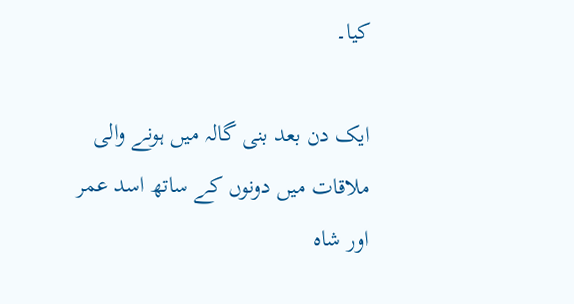کیا۔

ایک دن بعد بنی گالہ میں ہونے والی ملاقات میں دونوں کے ساتھ اسد عمر اور شاہ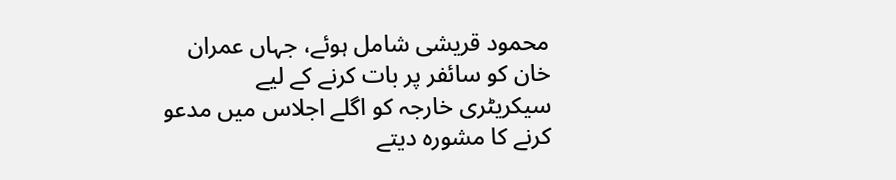محمود قریشی شامل ہوئے، جہاں عمران خان کو سائفر پر بات کرنے کے لیے سیکریٹری خارجہ کو اگلے اجلاس میں مدعو کرنے کا مشورہ دیتے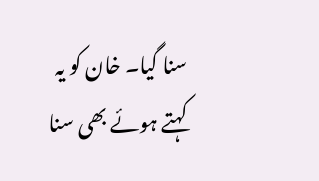سنا گیا۔ خان کو یہ کہتے ہوئے بھی سنا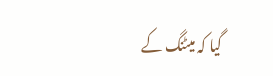گیا کہ میٹنگ کے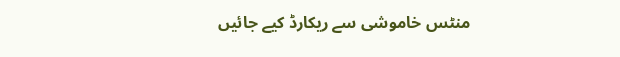منٹس خاموشی سے ریکارڈ کیے جائیں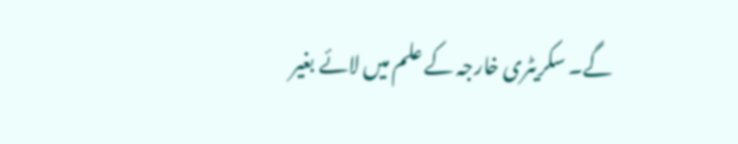گے۔ سکریٹری خارجہ کے علم میں لائے بغیر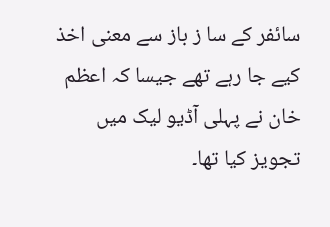سائفر کے سا ز باز سے معنی اخذ کیے جا رہے تھے جیسا کہ اعظم خان نے پہلی آڈیو لیک میں تجویز کیا تھا۔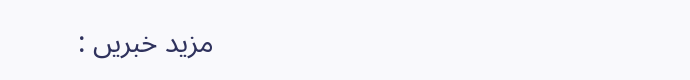مزید خبریں :